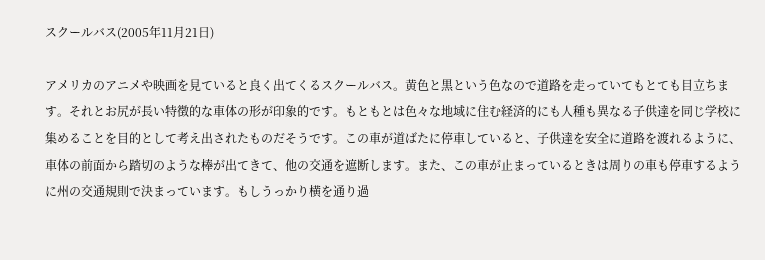スクールバス(2005年11月21日)

アメリカのアニメや映画を見ていると良く出てくるスクールバス。黄色と黒という色なので道路を走っていてもとても目立ちます。それとお尻が長い特徴的な車体の形が印象的です。もともとは色々な地域に住む経済的にも人種も異なる子供達を同じ学校に集めることを目的として考え出されたものだそうです。この車が道ばたに停車していると、子供達を安全に道路を渡れるように、車体の前面から踏切のような棒が出てきて、他の交通を遮断します。また、この車が止まっているときは周りの車も停車するように州の交通規則で決まっています。もしうっかり横を通り過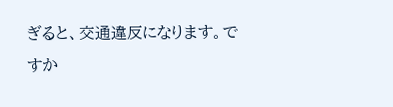ぎると、交通違反になります。ですか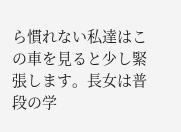ら慣れない私達はこの車を見ると少し緊張します。長女は普段の学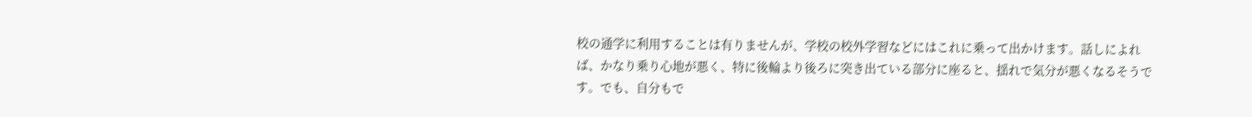校の通学に利用することは有りませんが、学校の校外学習などにはこれに乗って出かけます。話しによれば、かなり乗り心地が悪く、特に後輪より後ろに突き出ている部分に座ると、揺れで気分が悪くなるそうです。でも、自分もで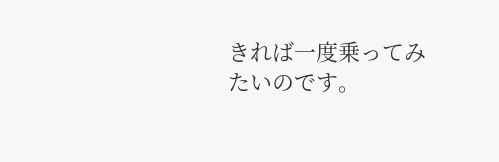きれば一度乗ってみたいのです。